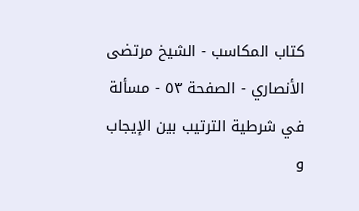كتاب المكاسب - الشيخ مرتضى الأنصاري - الصفحة ٥٣ - مسألة في شرطية الترتيب بين الإيجاب و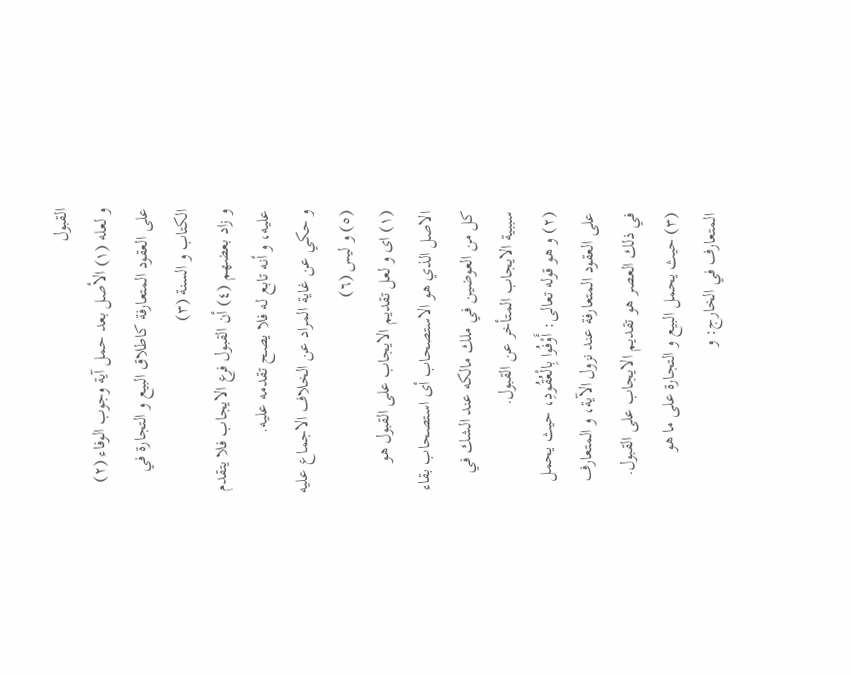القبول
و لعله (١) الأصل بعد حمل آية وجوب الوفاء (٢) على العقود المتعارفة كاطلاق البيع و التجارة في الكتاب و السنة (٣)
و زاد بعضهم (٤) أن القبول فرع الايجاب فلا يتقدم عليه، و أنه تابع له فلا يصح تقدمه عليه.
و حكي عن غاية المراد عن الخلاف الاجماع عليه (٥) و ليس (٦)
(١) اى و لعل تقديم الايجاب على القبول هو الاصل الذي هو الاستصحاب أى استصحاب بقاء كل من العوضين في ملك مالكه عند الشك في سببية الايجاب المتأخر عن القبول.
(٢) و هو قوله تعالى: أَوْفُوا بِالْعُقُودِ، حيث يحمل على العقود المتعارفة عند نزول الآية، و المتعارف في ذلك العصر هو تقديم الايجاب على القبول.
(٣) حيث يحمل البيع و التجارة على ما هو المتعارف في الخارج: و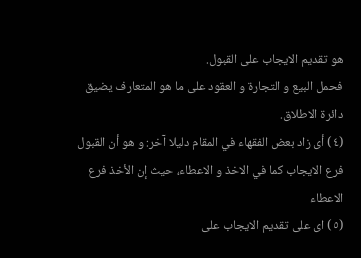هو تقديم الايجاب على القبول.
فحمل البيع و التجارة و العقود على ما هو المتعارف يضيق دائرة الاطلاق.
(٤) أى زاد بعض الفقهاء في المقام دليلا آخر: و هو أن القبول فرع الايجاب كما في الاخذ و الاعطاء، حيث إن الأخذ فرع الاعطاء
(٥) اى على تقديم الايجاب على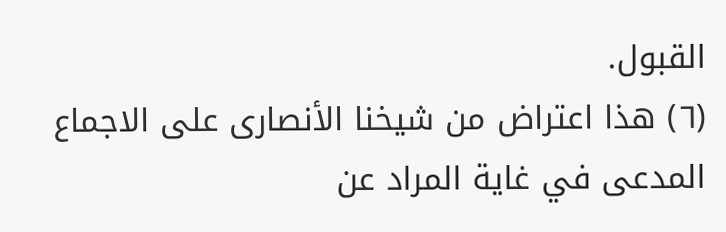القبول.
(٦) هذا اعتراض من شيخنا الأنصارى على الاجماع المدعى في غاية المراد عن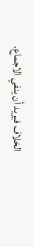الخلاف فيريد أن ينفي الاجماع.